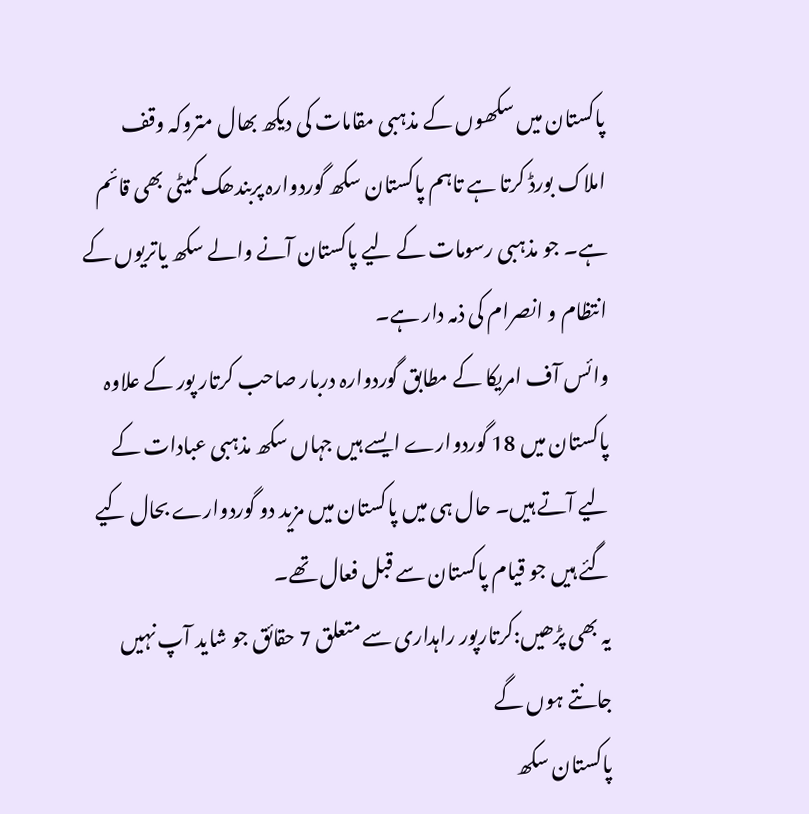پاکستان میں سکھوں کے مذہبی مقامات کی دیکھ بھال متروکہ وقف املاک بورڈ کرتا ہے تاہم پاکستان سکھ گوردوارہ پربندھک کمیٹی بھی قائم ہے۔ جو مذہبی رسومات کے لیے پاکستان آنے والے سکھ یاتریوں کے انتظام و انصرام کی ذمہ دار ہے۔
وائس آف امریکا کے مطابق گوردوارہ دربار صاحب کرتار پور کے علاوہ پاکستان میں 18 گوردوارے ایسے ہیں جہاں سکھ مذہبی عبادات کے لیے آتے ہیں۔ حال ہی میں پاکستان میں مزید دو گوردوارے بحال کیے گئے ہیں جو قیام پاکستان سے قبل فعال تھے۔
یہ بھی پڑھیں:کرتارپور راہداری سے متعلق 7 حقائق جو شاید آپ نہیں جانتے ہوں گے
پاکستان سکھ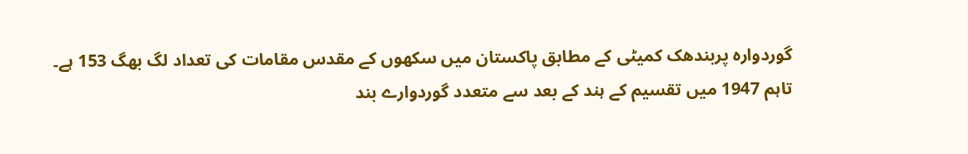گوردوارہ پربندھک کمیٹی کے مطابق پاکستان میں سکھوں کے مقدس مقامات کی تعداد لگ بھگ 153 ہے۔ تاہم 1947 میں تقسیم کے ہند کے بعد سے متعدد گوردوارے بند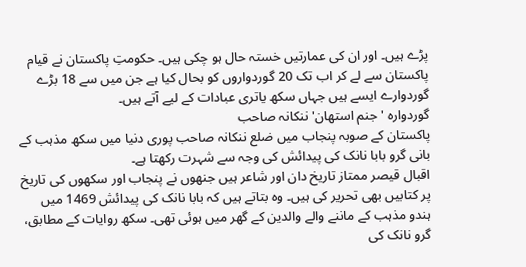پڑے ہیں۔ اور ان کی عمارتیں خستہ حال ہو چکی ہیں۔ حکومتِ پاکستان نے قیام پاکستان سے لے کر اب تک 20 گوردواروں کو بحال کیا ہے جن میں سے 18 بڑے گوردوارے ایسے ہیں جہاں سکھ یاتری عبادات کے لیے آتے ہیں۔
گوردوارہ 'جنم استھان' ننکانہ صاحب
پاکستان کے صوبہ پنجاب میں ضلع ننکانہ صاحب پوری دنیا میں سکھ مذہب کے بانی گرو بابا نانک کی پیدائش کی وجہ سے شہرت رکھتا ہے۔
اقبال قیصر ممتاز تاریخ دان اور شاعر ہیں جنھوں نے پنجاب اور سکھوں کی تاریخ پر کتابیں بھی تحریر کی ہیں۔ وہ بتاتے ہیں کہ بابا نانک کی پیدائش 1469 میں ہندو مذہب کے ماننے والے والدین کے گھر میں ہوئی تھی۔ سکھ روایات کے مطابق، گرو نانک کی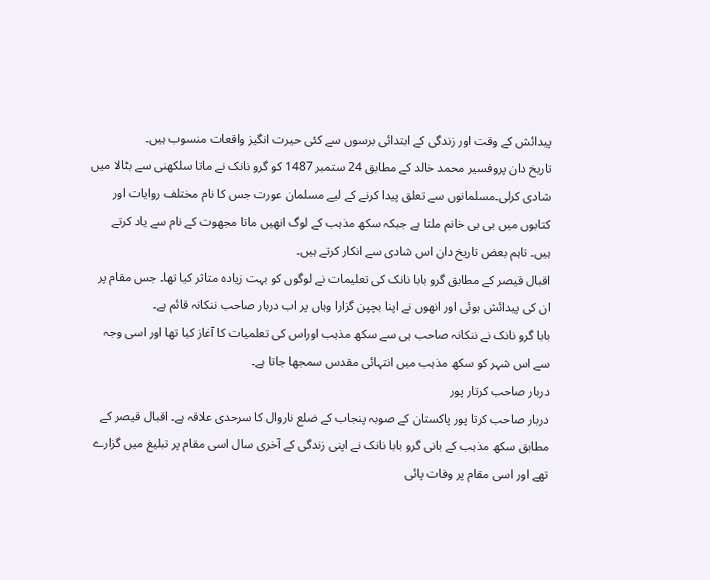پیدائش کے وقت اور زندگی کے ابتدائی برسوں سے کئی حیرت انگیز واقعات منسوب ہیں۔
تاریخ دان پروفسیر محمد خالد کے مطابق 24 ستمبر 1487 کو گرو نانک نے ماتا سلکھنی سے بٹالا میں شادی کرلی۔مسلمانوں سے تعلق پیدا کرنے کے لیے مسلمان عورت جس کا نام مختلف روایات اور کتابوں میں بی بی خانم ملتا ہے جبکہ سکھ مذہب کے لوگ انھیں ماتا مجھوت کے نام سے یاد کرتے ہیں۔ تاہم بعض تاریخ دان اس شادی سے انکار کرتے ہیں۔
اقبال قیصر کے مطابق گرو بابا نانک کی تعلیمات نے لوگوں کو بہت زیادہ متاثر کیا تھا۔ جس مقام پر ان کی پیدائش ہوئی اور انھوں نے اپنا بچپن گزارا وہاں پر اب دربار صاحب ننکانہ قائم ہے۔
بابا گرو نانک نے ننکانہ صاحب ہی سے سکھ مذہب اوراس کی تعلمیات کا آغاز کیا تھا اور اسی وجہ سے اس شہر کو سکھ مذہب میں انتہائی مقدس سمجھا جاتا ہے۔
دربار صاحب کرتار پور
دربار صاحب کرتا پور پاکستان کے صوبہ پنجاب کے ضلع ناروال کا سرحدی علاقہ ہے۔ اقبال قیصر کے مطابق سکھ مذہب کے بانی گرو بابا نانک نے اپنی زندگی کے آخری سال اسی مقام پر تبلیغ میں گزارے تھے اور اسی مقام پر وفات پائی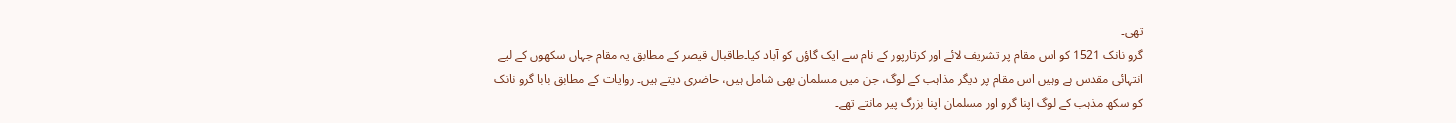تھی۔
گرو نانک 1521 کو اس مقام پر تشریف لائے اور کرتارپور کے نام سے ایک گاؤں کو آباد کیا۔طاقبال قیصر کے مطابق یہ مقام جہاں سکھوں کے لیے انتہائی مقدس ہے وہیں اس مقام پر دیگر مذاہب کے لوگ، جن میں مسلمان بھی شامل ہیں، حاضری دیتے ہیں۔ روایات کے مطابق بابا گرو نانک کو سکھ مذہب کے لوگ اپنا گرو اور مسلمان اپنا بزرگ پیر مانتے تھے۔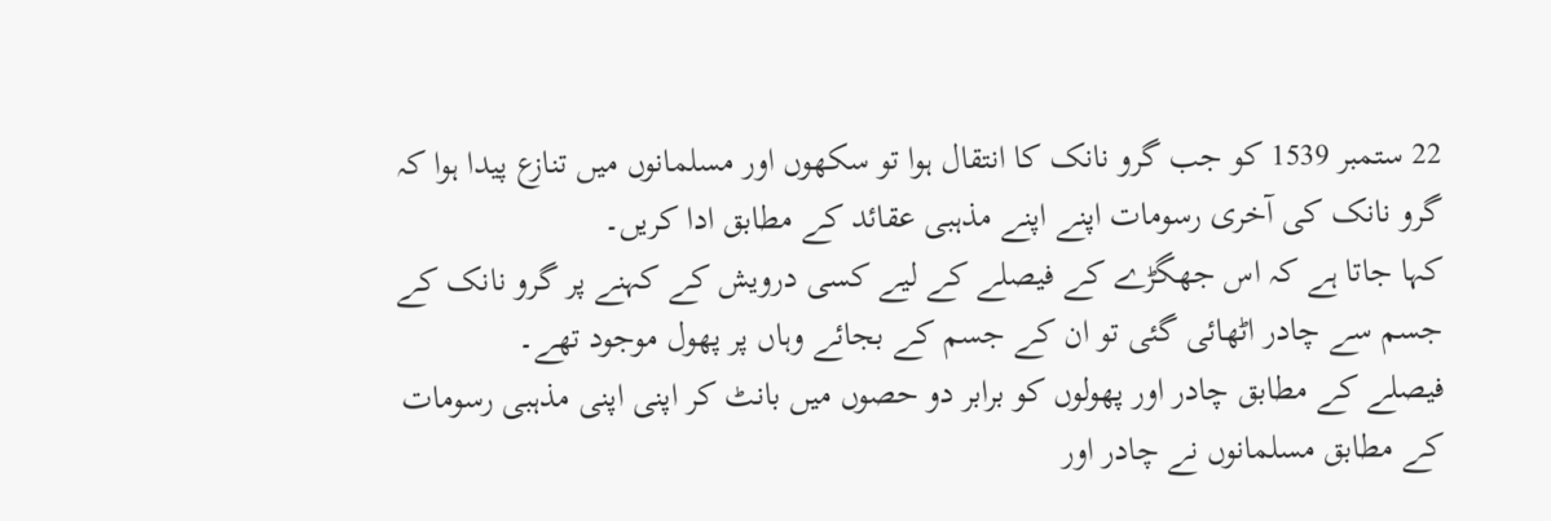22 ستمبر 1539 کو جب گرو نانک کا انتقال ہوا تو سکھوں اور مسلمانوں میں تنازع پیدا ہوا کہ گرو نانک کی آخری رسومات اپنے اپنے مذہبی عقائد کے مطابق ادا کریں۔
کہا جاتا ہے کہ اس جھگڑے کے فیصلے کے لیے کسی درویش کے کہنے پر گرو نانک کے جسم سے چادر اٹھائی گئی تو ان کے جسم کے بجائے وہاں پر پھول موجود تھے۔
فیصلے کے مطابق چادر اور پھولوں کو برابر دو حصوں میں بانٹ کر اپنی اپنی مذہبی رسومات کے مطابق مسلمانوں نے چادر اور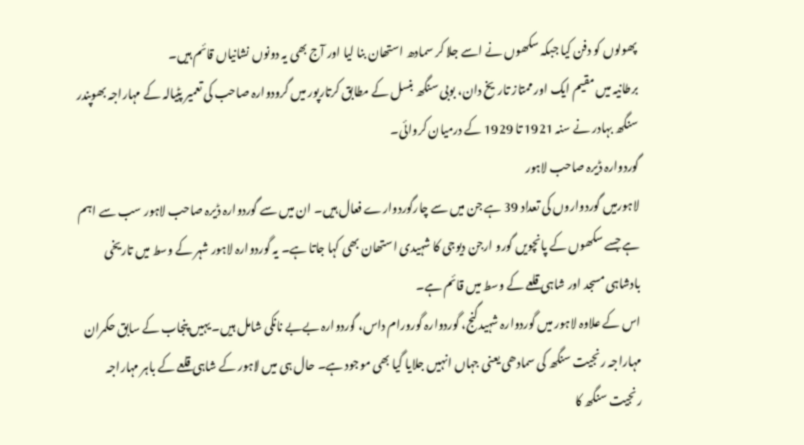پھولوں کو دفن کیا جبکہ سکھوں نے اسے جلا کر سمادھ استھان بنا لیا اور آج بھی یہ دونوں نشانیاں قائم ہیں۔
برطانیہ میں مقیم ایک اور ممتاز تاریخ دان، بوبی سنگھ بنسل کے مطابق کرتارپور میں گرودوارہ صاحب کی تعمیر پٹیالہ کے مہاراجہ بھوپندر سنگھ بہادر نے سنہ 1921 تا 1929 کے درمیان کروائی۔
گوردوارہ ڈیرہ صاحب لاہور
لاہورمیں گوردواروں کی تعداد 39 ہے جن میں سے چارگوردوارے فعال ہیں۔ ان میں سے گوردوارہ ڈیرہ صاحب لاہور سب سے اہم ہے جسے سکھوں کے پانچویں گورو ارجن دیوجی کا شہیدی استھان بھی کہا جاتا ہے۔ یہ گوردوارہ لاہور شہر کے وسط میں تاریخی بادشاہی مسجد اور شاہی قلعے کے وسط میں قائم ہے۔
اس کے علاوہ لاہور میں گوردوارہ شہیدگنج، گوردوارہ گورورام داس، گوردوارہ بےبے نانکی شامل ہیں۔ یہیں پنجاب کے سابق حکمران مہاراجہ رنجیت سنگھ کی سمادھی یعنی جہاں انہیں جلایا گیا بھی موجود ہے۔ حال ہی میں لاہور کے شاہی قلعے کے باہر مہاراجہ رنجیت سنگھ کا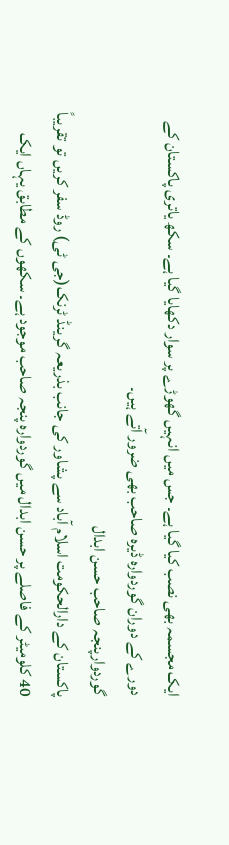ایک مجسمہ بھی نصب کیا گیا ہے۔ جس میں انہیں گھوڑے پر سوار دکھایا گیا ہے۔ سکھ یاتری پاکستان کے دورے کے دوران گوردوارہ ڈیرہ صاحب بھی ضرور آتے ہیں۔
گوردوارپنجہ صاحب حسن ابدال
پاکستان کے دارالحکومت اسلام آباد سے پشاور کی جانب بذریعہ گرینڈ ٹرنک(جی ٹی) روڈ سفر کریں تو تقریباً 40 کلومیٹر کے فاصلے پر حسن ابدال میں گوردوارہ پنجہ صاحب موجود ہے۔ سکھوں کے مطابق یہاں ایک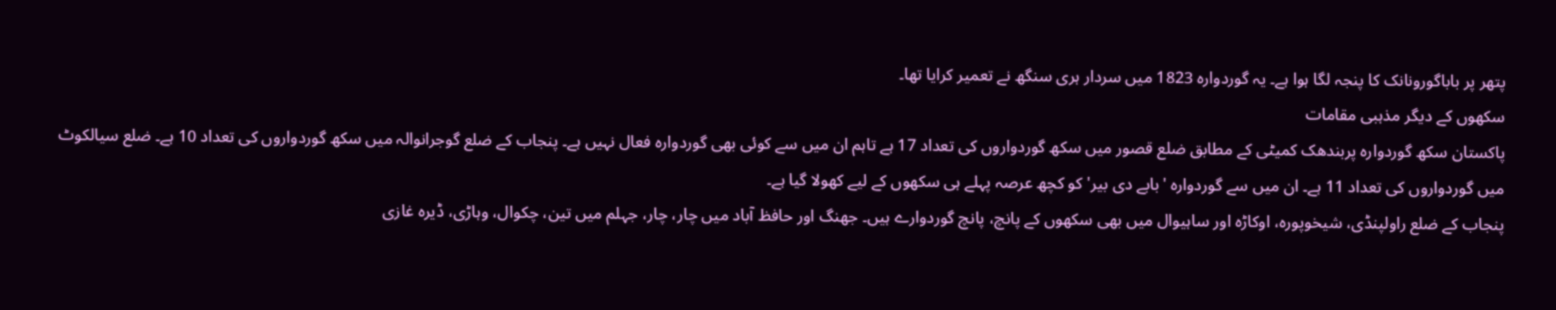پتھر پر باباگورونانک کا پنجہ لگا ہوا ہے۔ یہ گوردوارہ 1823 میں سردار ہری سنگھ نے تعمیر کرایا تھا۔
سکھوں کے دیگر مذہبی مقامات
پاکستان سکھ گوردوارہ پربندھک کمیٹی کے مطابق ضلع قصور میں سکھ گوردواروں کی تعداد 17 ہے تاہم ان میں سے کوئی بھی گوردوارہ فعال نہیں ہے۔ پنجاب کے ضلع گوجرانوالہ میں سکھ گوردواروں کی تعداد 10 ہے۔ ضلع سیالکوٹ میں گوردواروں کی تعداد 11 ہے۔ ان میں سے گوردوارہ 'بابے دی بیر' کو کچھ عرصہ پہلے ہی سکھوں کے لیے کھولا گیا ہے۔
پنجاب کے ضلع راولپنڈی، شیخوپورہ، اوکاڑہ اور ساہیوال میں بھی سکھوں کے پانچ، پانچ گوردوارے ہیں۔ جھنگ اور حافظ آباد میں چار، چار، جہلم میں تین، چکوال، وہاڑی، ڈیرہ غازی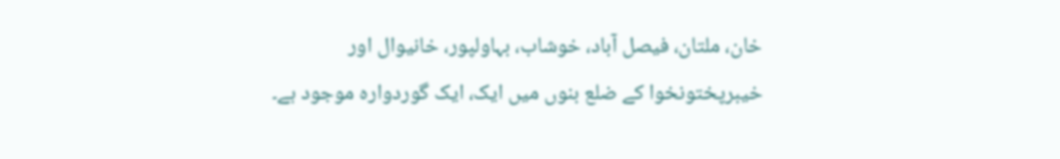خان، ملتان، فیصل آباد، خوشاب، بہاولپور، خانیوال اور خیبرپختونخوا کے ضلع بنوں میں ایک، ایک گوردوارہ موجود ہے۔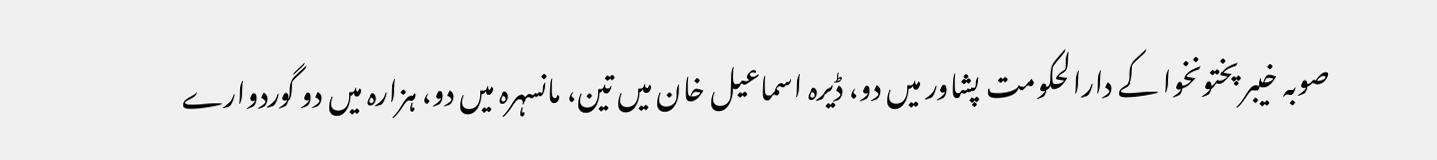صوبہ خیبر پختونخوا کے دارالحکومت پشاور میں دو، ڈیرہ اسماعیل خان میں تین، مانسہرہ میں دو، ہزارہ میں دو گوردوارے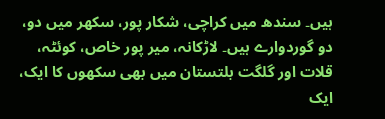ہیں۔ سندھ میں کراچی، شکار پور، سکھر میں دو، دو گوردوارے ہیں۔ لاڑکانہ، میر پور خاص، کوئٹہ، قلات اور گلگت بلتستان میں بھی سکھوں کا ایک، ایک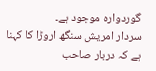گوردوارہ موجود ہے۔
سردار امریش سنگھ اروڑا کا کہنا ہے کہ دربار صاحب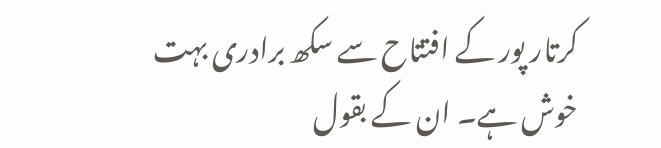کرتار پور کے افتتاح سے سکھ برادری بہت خوش ہے۔ ان کے بقول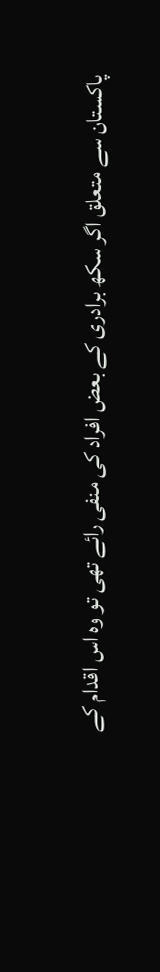پاکستان سے متعلق اگر سکھ برادری کے بعض افراد کی منفی رائے تھی تو وہ اس اقدام کے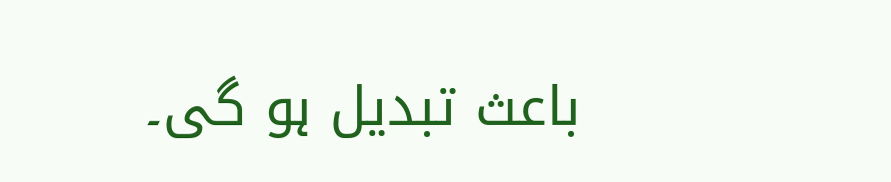باعث تبدیل ہو گی۔